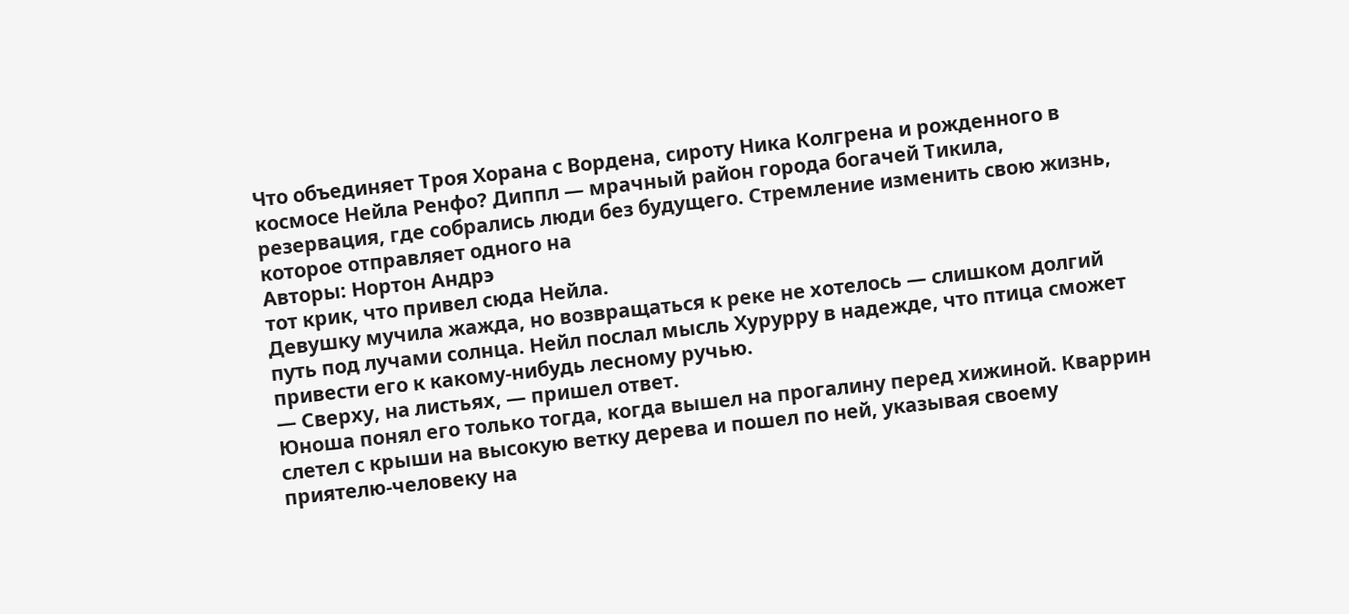Что объединяет Троя Хорана с Вордена, сироту Ника Колгрена и рожденного в космосе Нейла Ренфо? Диппл — мрачный район города богачей Тикила, резервация, где собрались люди без будущего. Стремление изменить свою жизнь, которое отправляет одного на
Авторы: Нортон Андрэ
тот крик, что привел сюда Нейла.
Девушку мучила жажда, но возвращаться к реке не хотелось — слишком долгий путь под лучами солнца. Нейл послал мысль Хурурру в надежде, что птица сможет привести его к какому-нибудь лесному ручью.
— Сверху, на листьях, — пришел ответ.
Юноша понял его только тогда, когда вышел на прогалину перед хижиной. Кваррин слетел с крыши на высокую ветку дерева и пошел по ней, указывая своему приятелю-человеку на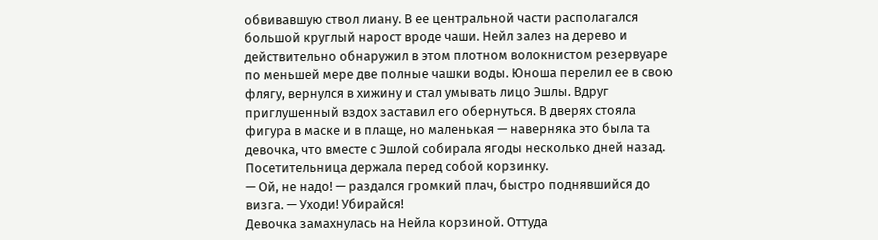обвивавшую ствол лиану. В ее центральной части располагался большой круглый нарост вроде чаши. Нейл залез на дерево и действительно обнаружил в этом плотном волокнистом резервуаре по меньшей мере две полные чашки воды. Юноша перелил ее в свою флягу, вернулся в хижину и стал умывать лицо Эшлы. Вдруг приглушенный вздох заставил его обернуться. В дверях стояла фигура в маске и в плаще, но маленькая — наверняка это была та девочка, что вместе с Эшлой собирала ягоды несколько дней назад. Посетительница держала перед собой корзинку.
— Ой, не надо! — раздался громкий плач, быстро поднявшийся до визга. — Уходи! Убирайся!
Девочка замахнулась на Нейла корзиной. Оттуда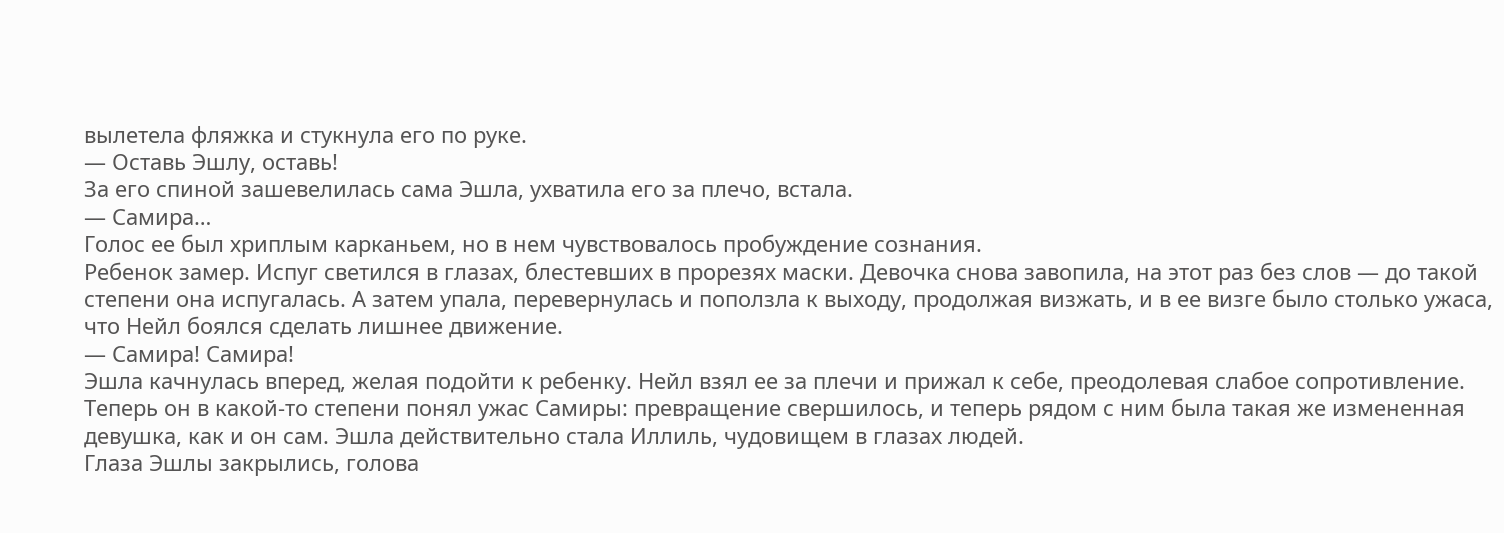вылетела фляжка и стукнула его по руке.
— Оставь Эшлу, оставь!
За его спиной зашевелилась сама Эшла, ухватила его за плечо, встала.
— Самира…
Голос ее был хриплым карканьем, но в нем чувствовалось пробуждение сознания.
Ребенок замер. Испуг светился в глазах, блестевших в прорезях маски. Девочка снова завопила, на этот раз без слов — до такой степени она испугалась. А затем упала, перевернулась и поползла к выходу, продолжая визжать, и в ее визге было столько ужаса, что Нейл боялся сделать лишнее движение.
— Самира! Самира!
Эшла качнулась вперед, желая подойти к ребенку. Нейл взял ее за плечи и прижал к себе, преодолевая слабое сопротивление. Теперь он в какой-то степени понял ужас Самиры: превращение свершилось, и теперь рядом с ним была такая же измененная девушка, как и он сам. Эшла действительно стала Иллиль, чудовищем в глазах людей.
Глаза Эшлы закрылись, голова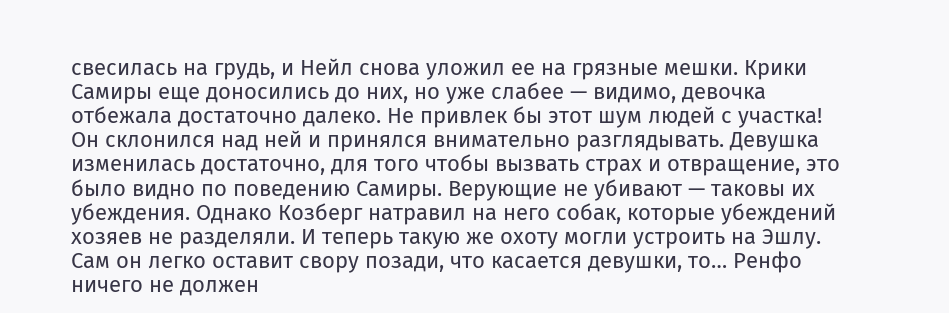свесилась на грудь, и Нейл снова уложил ее на грязные мешки. Крики Самиры еще доносились до них, но уже слабее — видимо, девочка отбежала достаточно далеко. Не привлек бы этот шум людей с участка!
Он склонился над ней и принялся внимательно разглядывать. Девушка изменилась достаточно, для того чтобы вызвать страх и отвращение, это было видно по поведению Самиры. Верующие не убивают — таковы их убеждения. Однако Козберг натравил на него собак, которые убеждений хозяев не разделяли. И теперь такую же охоту могли устроить на Эшлу.
Сам он легко оставит свору позади, что касается девушки, то… Ренфо ничего не должен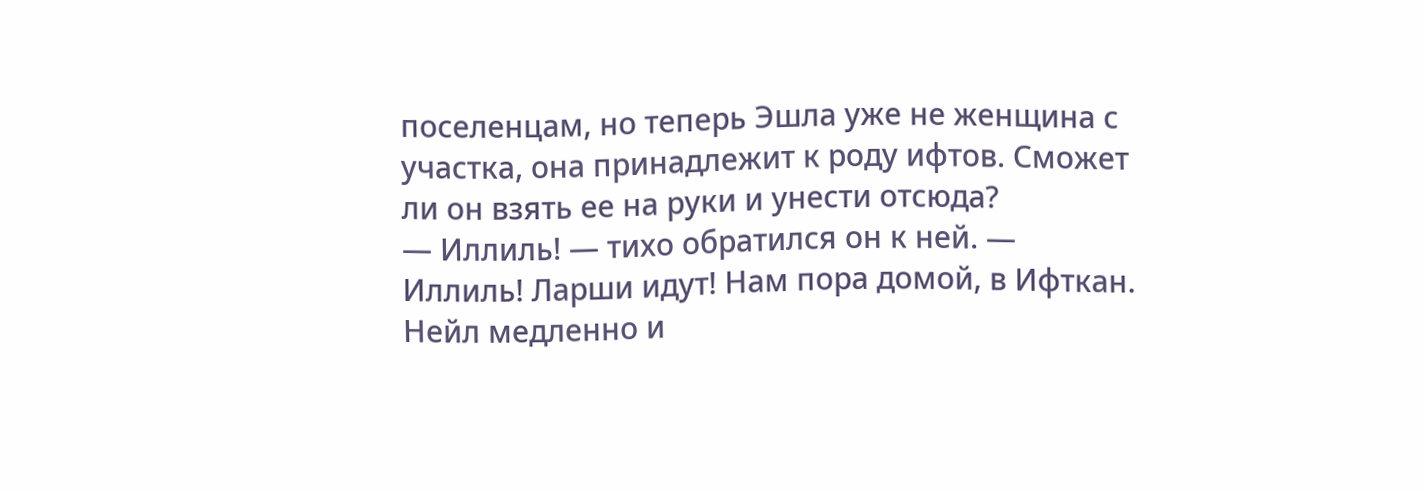поселенцам, но теперь Эшла уже не женщина с участка, она принадлежит к роду ифтов. Сможет ли он взять ее на руки и унести отсюда?
— Иллиль! — тихо обратился он к ней. — Иллиль! Ларши идут! Нам пора домой, в Ифткан.
Нейл медленно и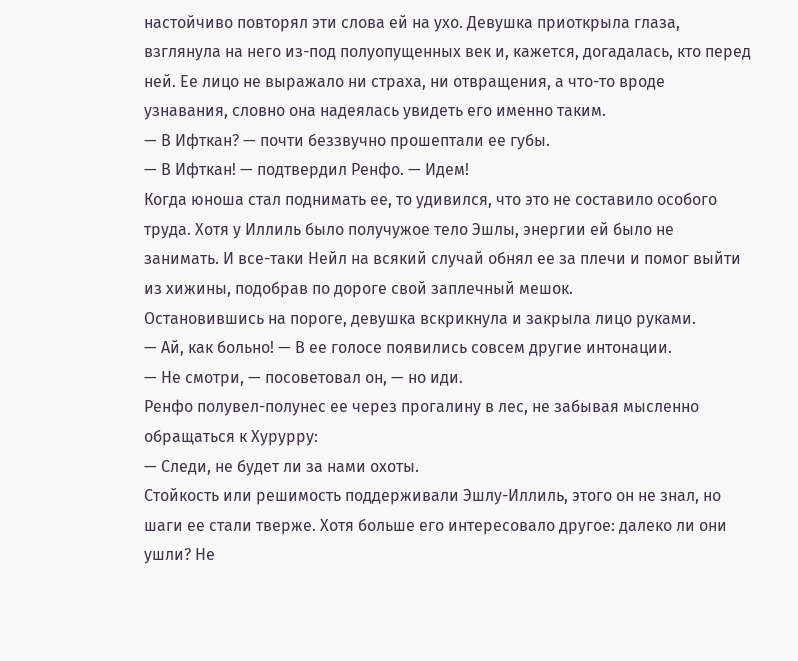настойчиво повторял эти слова ей на ухо. Девушка приоткрыла глаза, взглянула на него из-под полуопущенных век и, кажется, догадалась, кто перед ней. Ее лицо не выражало ни страха, ни отвращения, а что-то вроде узнавания, словно она надеялась увидеть его именно таким.
— В Ифткан? — почти беззвучно прошептали ее губы.
— В Ифткан! — подтвердил Ренфо. — Идем!
Когда юноша стал поднимать ее, то удивился, что это не составило особого труда. Хотя у Иллиль было получужое тело Эшлы, энергии ей было не занимать. И все-таки Нейл на всякий случай обнял ее за плечи и помог выйти из хижины, подобрав по дороге свой заплечный мешок.
Остановившись на пороге, девушка вскрикнула и закрыла лицо руками.
— Ай, как больно! — В ее голосе появились совсем другие интонации.
— Не смотри, — посоветовал он, — но иди.
Ренфо полувел-полунес ее через прогалину в лес, не забывая мысленно обращаться к Хурурру:
— Следи, не будет ли за нами охоты.
Стойкость или решимость поддерживали Эшлу-Иллиль, этого он не знал, но шаги ее стали тверже. Хотя больше его интересовало другое: далеко ли они ушли? Не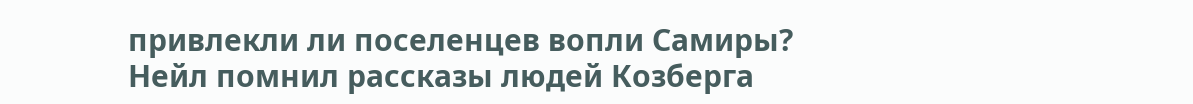привлекли ли поселенцев вопли Самиры? Нейл помнил рассказы людей Козберга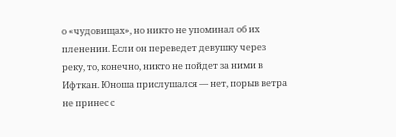о «чудовищах», но никто не упоминал об их пленении. Если он переведет девушку через реку, то, конечно, никто не пойдет за ними в Ифткан. Юноша прислушался — нет, порыв ветра не принес с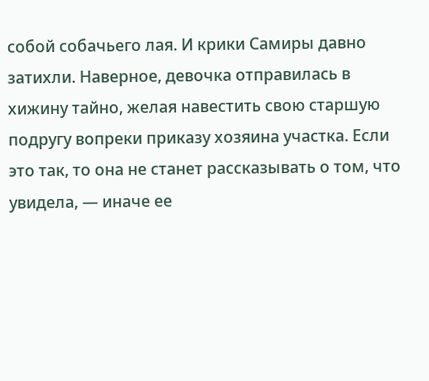собой собачьего лая. И крики Самиры давно затихли. Наверное, девочка отправилась в хижину тайно, желая навестить свою старшую подругу вопреки приказу хозяина участка. Если это так, то она не станет рассказывать о том, что увидела, — иначе ее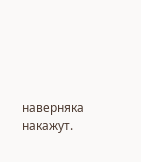наверняка накажут.